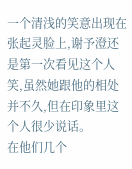一个清浅的笑意出现在张起灵脸上,谢予澄还是第一次看见这个人笑,虽然她跟他的相处并不久,但在印象里这个人很少说话。
在他们几个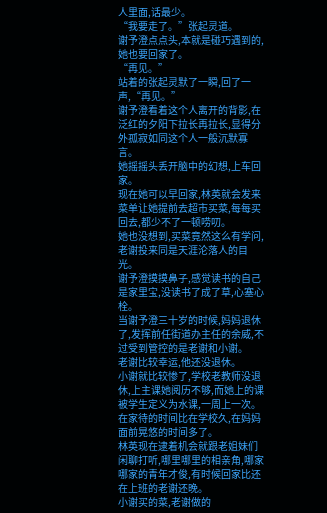人里面,话最少。
“我要走了。”张起灵道。
谢予澄点点头,本就是碰巧遇到的,她也要回家了。
“再见。”
站着的张起灵默了一瞬,回了一声,“再见。”
谢予澄看着这个人离开的背影,在泛红的夕阳下拉长再拉长,显得分外孤寂如同这个人一般沉默寡言。
她摇摇头丢开脑中的幻想,上车回家。
现在她可以早回家,林英就会发来菜单让她提前去超市买菜,每每买回去,都少不了一顿唠叨。
她也没想到,买菜竟然这么有学问,老谢投来同是天涯沦落人的目光。
谢予澄摸摸鼻子,感觉读书的自己是家里宝,没读书了成了草,心塞心栓。
当谢予澄三十岁的时候,妈妈退休了,发挥前任街道办主任的余威,不过受到管控的是老谢和小谢。
老谢比较幸运,他还没退休。
小谢就比较惨了,学校老教师没退休,上主课她阅历不够,而她上的课被学生定义为水课,一周上一次。
在家待的时间比在学校久,在妈妈面前晃悠的时间多了。
林英现在逮着机会就跟老姐妹们闲聊打听,哪里哪里的相亲角,哪家哪家的青年才俊,有时候回家比还在上班的老谢还晚。
小谢买的菜,老谢做的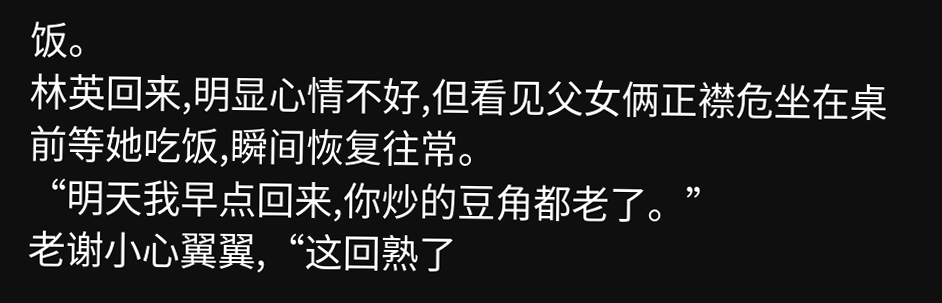饭。
林英回来,明显心情不好,但看见父女俩正襟危坐在桌前等她吃饭,瞬间恢复往常。
“明天我早点回来,你炒的豆角都老了。”
老谢小心翼翼,“这回熟了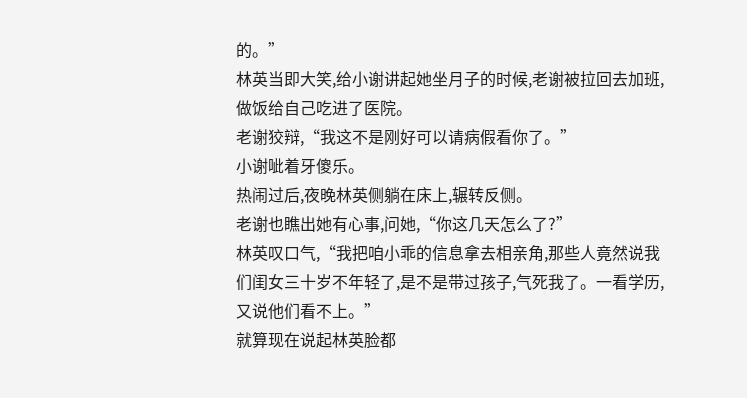的。”
林英当即大笑,给小谢讲起她坐月子的时候,老谢被拉回去加班,做饭给自己吃进了医院。
老谢狡辩,“我这不是刚好可以请病假看你了。”
小谢呲着牙傻乐。
热闹过后,夜晚林英侧躺在床上,辗转反侧。
老谢也瞧出她有心事,问她,“你这几天怎么了?”
林英叹口气,“我把咱小乖的信息拿去相亲角,那些人竟然说我们闺女三十岁不年轻了,是不是带过孩子,气死我了。一看学历,又说他们看不上。”
就算现在说起林英脸都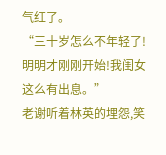气红了。
“三十岁怎么不年轻了!明明才刚刚开始!我闺女这么有出息。”
老谢听着林英的埋怨,笑